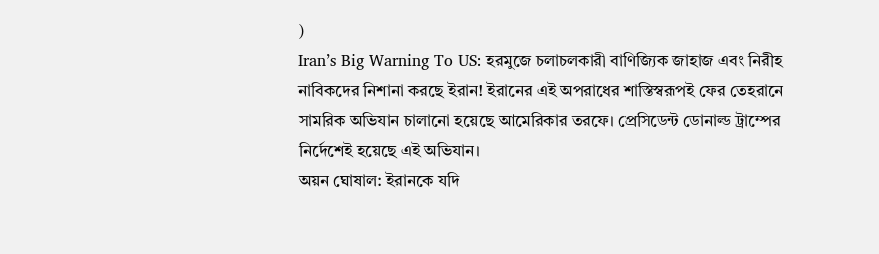)
Iran’s Big Warning To US: হরমুজে চলাচলকারী বাণিজ্যিক জাহাজ এবং নিরীহ নাবিকদের নিশানা করছে ইরান! ইরানের এই অপরাধের শাস্তিস্বরূপই ফের তেহরানে সামরিক অভিযান চালানো হয়েছে আমেরিকার তরফে। প্রেসিডেন্ট ডোনাল্ড ট্রাম্পের নির্দেশেই হয়েছে এই অভিযান।
অয়ন ঘোষাল: ইরানকে যদি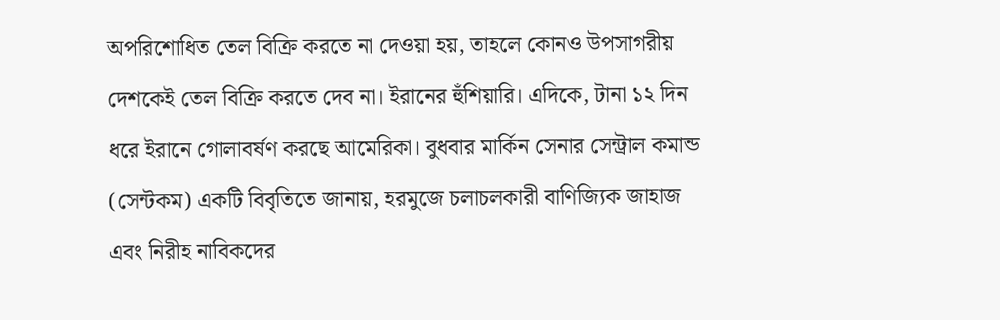অপরিশোধিত তেল বিক্রি করতে না দেওয়া হয়, তাহলে কোনও উপসাগরীয় দেশকেই তেল বিক্রি করতে দেব না। ইরানের হুঁশিয়ারি। এদিকে, টানা ১২ দিন ধরে ইরানে গোলাবর্ষণ করছে আমেরিকা। বুধবার মার্কিন সেনার সেন্ট্রাল কমান্ড (সেন্টকম) একটি বিবৃতিতে জানায়, হরমুজে চলাচলকারী বাণিজ্যিক জাহাজ এবং নিরীহ নাবিকদের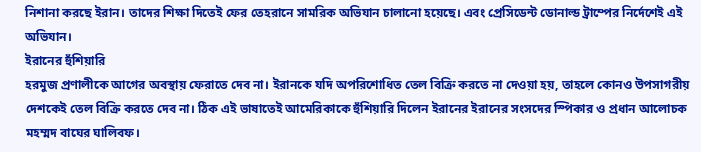নিশানা করছে ইরান। তাদের শিক্ষা দিতেই ফের তেহরানে সামরিক অভিযান চালানো হয়েছে। এবং প্রেসিডেন্ট ডোনাল্ড ট্রাম্পের নির্দেশেই এই অভিযান।
ইরানের হুঁশিয়ারি
হরমুজ প্রণালীকে আগের অবস্থায় ফেরাতে দেব না। ইরানকে যদি অপরিশোধিত তেল বিক্রি করতে না দেওয়া হয়, তাহলে কোনও উপসাগরীয় দেশকেই তেল বিক্রি করতে দেব না। ঠিক এই ভাষাতেই আমেরিকাকে হুঁশিয়ারি দিলেন ইরানের ইরানের সংসদের স্পিকার ও প্রধান আলোচক মহম্মদ বাঘের ঘালিবফ।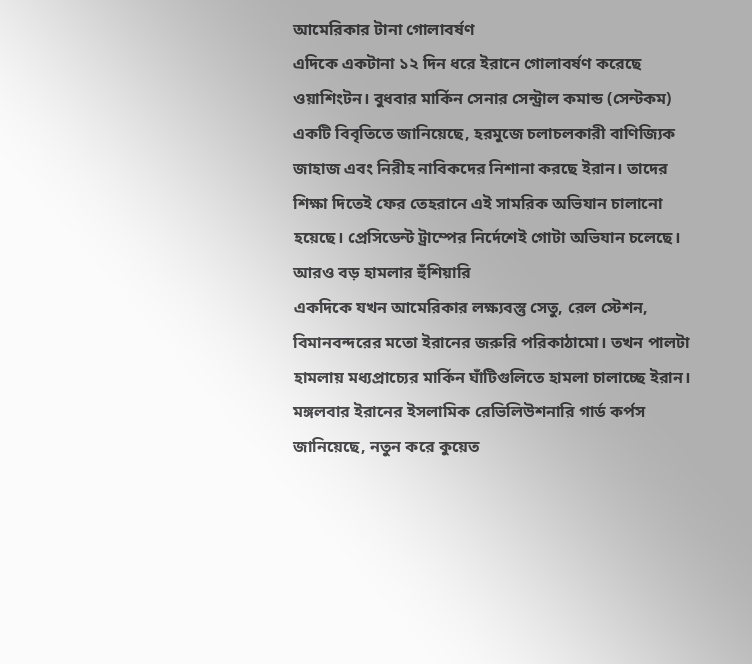আমেরিকার টানা গোলাবর্ষণ
এদিকে একটানা ১২ দিন ধরে ইরানে গোলাবর্ষণ করেছে ওয়াশিংটন। বুধবার মার্কিন সেনার সেন্ট্রাল কমান্ড (সেন্টকম) একটি বিবৃতিতে জানিয়েছে, হরমুজে চলাচলকারী বাণিজ্যিক জাহাজ এবং নিরীহ নাবিকদের নিশানা করছে ইরান। তাদের শিক্ষা দিতেই ফের তেহরানে এই সামরিক অভিযান চালানো হয়েছে। প্রেসিডেন্ট ট্রাম্পের নির্দেশেই গোটা অভিযান চলেছে।
আরও বড় হামলার হুঁশিয়ারি
একদিকে যখন আমেরিকার লক্ষ্যবস্তু সেতু, রেল স্টেশন, বিমানবন্দরের মতো ইরানের জরুরি পরিকাঠামো। তখন পালটা হামলায় মধ্যপ্রাচ্যের মার্কিন ঘাঁটিগুলিতে হামলা চালাচ্ছে ইরান। মঙ্গলবার ইরানের ইসলামিক রেভিলিউশনারি গার্ড কর্পস জানিয়েছে, নতুন করে কুয়েত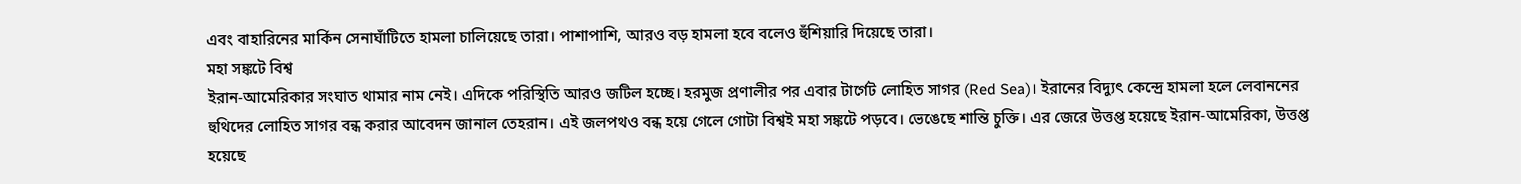এবং বাহারিনের মার্কিন সেনাঘাঁটিতে হামলা চালিয়েছে তারা। পাশাপাশি, আরও বড় হামলা হবে বলেও হুঁশিয়ারি দিয়েছে তারা।
মহা সঙ্কটে বিশ্ব
ইরান-আমেরিকার সংঘাত থামার নাম নেই। এদিকে পরিস্থিতি আরও জটিল হচ্ছে। হরমুজ প্রণালীর পর এবার টার্গেট লোহিত সাগর (Red Sea)। ইরানের বিদ্যুৎ কেন্দ্রে হামলা হলে লেবাননের হুথিদের লোহিত সাগর বন্ধ করার আবেদন জানাল তেহরান। এই জলপথও বন্ধ হয়ে গেলে গোটা বিশ্বই মহা সঙ্কটে পড়বে। ভেঙেছে শান্তি চুক্তি। এর জেরে উত্তপ্ত হয়েছে ইরান-আমেরিকা, উত্তপ্ত হয়েছে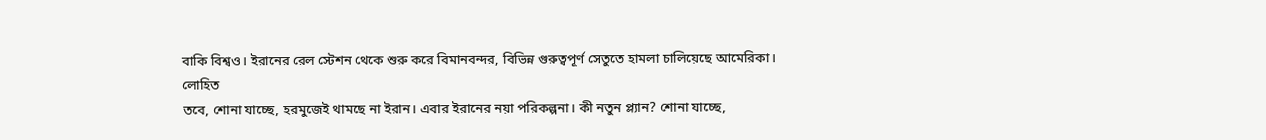বাকি বিশ্বও। ইরানের রেল স্টেশন থেকে শুরু করে বিমানবন্দর, বিভিন্ন গুরুত্বপূর্ণ সেতুতে হামলা চালিয়েছে আমেরিকা।
লোহিত
তবে, শোনা যাচ্ছে, হরমুজেই থামছে না ইরান। এবার ইরানের নয়া পরিকল্পনা। কী নতুন প্ল্যান? শোনা যাচ্ছে,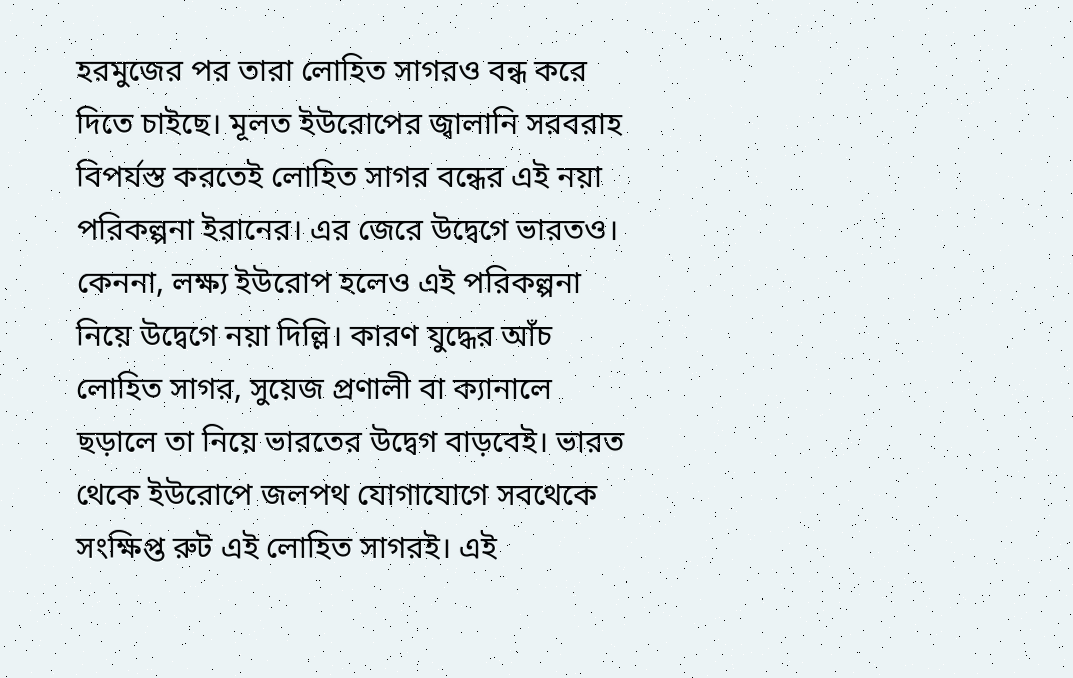হরমুজের পর তারা লোহিত সাগরও বন্ধ করে দিতে চাইছে। মূলত ইউরোপের জ্বালানি সরবরাহ বিপর্যস্ত করতেই লোহিত সাগর বন্ধের এই নয়া পরিকল্পনা ইরানের। এর জেরে উদ্বেগে ভারতও। কেননা, লক্ষ্য ইউরোপ হলেও এই পরিকল্পনা নিয়ে উদ্বেগে নয়া দিল্লি। কারণ যুদ্ধের আঁচ লোহিত সাগর, সুয়েজ প্রণালী বা ক্যানালে ছড়ালে তা নিয়ে ভারতের উদ্বেগ বাড়বেই। ভারত থেকে ইউরোপে জলপথ যোগাযোগে সবথেকে সংক্ষিপ্ত রুট এই লোহিত সাগরই। এই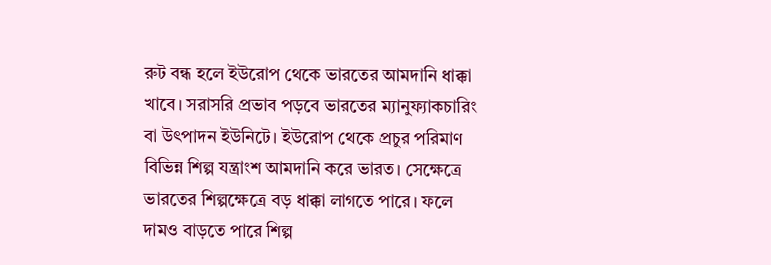রুট বন্ধ হলে ইউরোপ থেকে ভারতের আমদানি ধাক্কা খাবে। সরাসরি প্রভাব পড়বে ভারতের ম্যানুফ্যাকচারিং বা উৎপাদন ইউনিটে। ইউরোপ থেকে প্রচুর পরিমাণ বিভিন্ন শিল্প যন্ত্রাংশ আমদানি করে ভারত। সেক্ষেত্রে ভারতের শিল্পক্ষেত্রে বড় ধাক্কা লাগতে পারে। ফলে দামও বাড়তে পারে শিল্প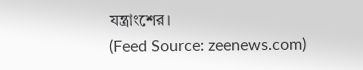যন্ত্রাংশের।
(Feed Source: zeenews.com)